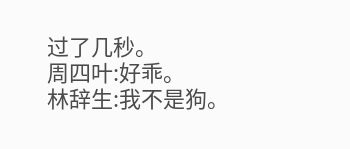过了几秒。
周四叶:好乖。
林辞生:我不是狗。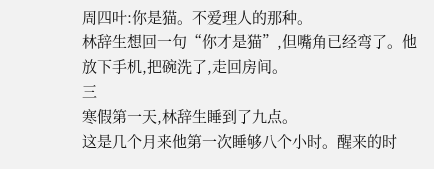周四叶:你是猫。不爱理人的那种。
林辞生想回一句“你才是猫”,但嘴角已经弯了。他放下手机,把碗洗了,走回房间。
三
寒假第一天,林辞生睡到了九点。
这是几个月来他第一次睡够八个小时。醒来的时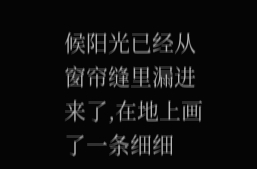候阳光已经从窗帘缝里漏进来了,在地上画了一条细细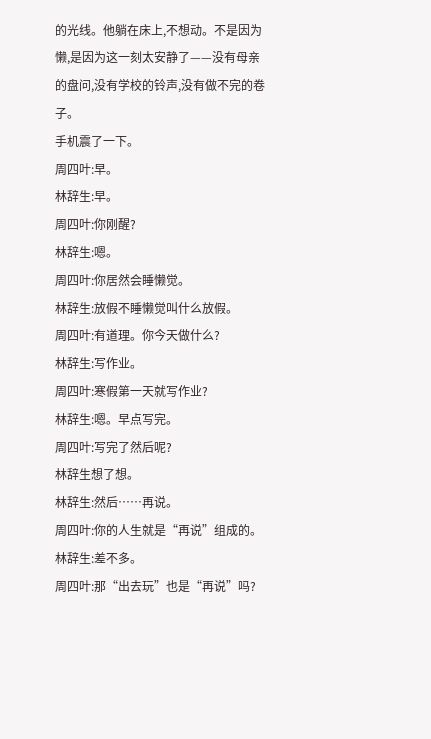的光线。他躺在床上,不想动。不是因为懒,是因为这一刻太安静了——没有母亲的盘问,没有学校的铃声,没有做不完的卷子。
手机震了一下。
周四叶:早。
林辞生:早。
周四叶:你刚醒?
林辞生:嗯。
周四叶:你居然会睡懒觉。
林辞生:放假不睡懒觉叫什么放假。
周四叶:有道理。你今天做什么?
林辞生:写作业。
周四叶:寒假第一天就写作业?
林辞生:嗯。早点写完。
周四叶:写完了然后呢?
林辞生想了想。
林辞生:然后……再说。
周四叶:你的人生就是“再说”组成的。
林辞生:差不多。
周四叶:那“出去玩”也是“再说”吗?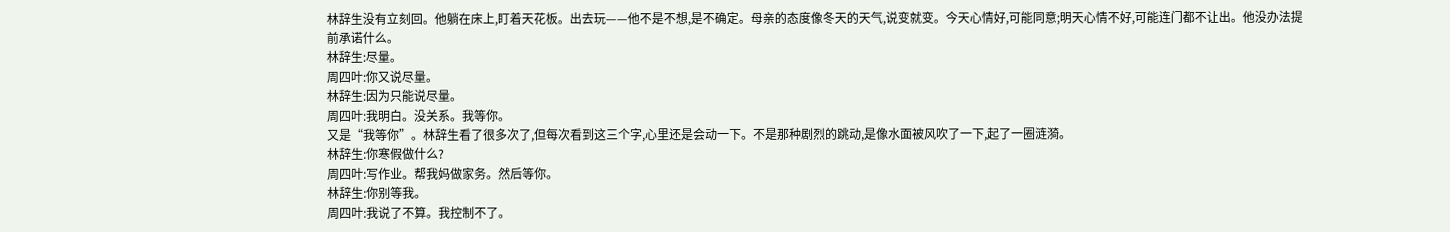林辞生没有立刻回。他躺在床上,盯着天花板。出去玩——他不是不想,是不确定。母亲的态度像冬天的天气,说变就变。今天心情好,可能同意;明天心情不好,可能连门都不让出。他没办法提前承诺什么。
林辞生:尽量。
周四叶:你又说尽量。
林辞生:因为只能说尽量。
周四叶:我明白。没关系。我等你。
又是“我等你”。林辞生看了很多次了,但每次看到这三个字,心里还是会动一下。不是那种剧烈的跳动,是像水面被风吹了一下,起了一圈涟漪。
林辞生:你寒假做什么?
周四叶:写作业。帮我妈做家务。然后等你。
林辞生:你别等我。
周四叶:我说了不算。我控制不了。